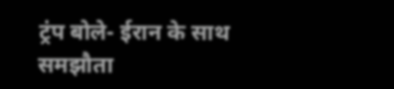ट्रंप बोले- ईरान के साथ समझौता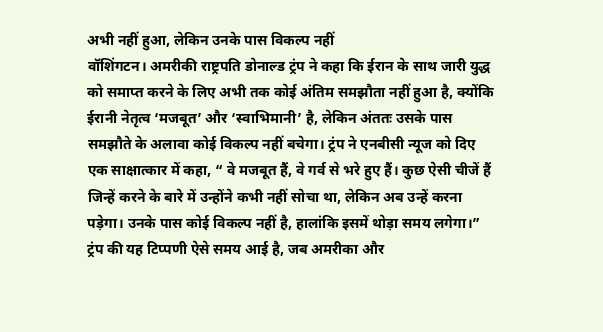अभी नहीं हुआ, लेकिन उनके पास विकल्प नहीं
वॉशिंगटन। अमरीकी राष्ट्रपति डोनाल्ड ट्रंप ने कहा कि ईरान के साथ जारी युद्ध को समाप्त करने के लिए अभी तक कोई अंतिम समझौता नहीं हुआ है, क्योंकि ईरानी नेतृत्व ‘मजबूत’ और ‘स्वाभिमानी’ है, लेकिन अंततः उसके पास समझौते के अलावा कोई विकल्प नहीं बचेगा। ट्रंप ने एनबीसी न्यूज को दिए एक साक्षात्कार में कहा, “ वे मजबूत हैं, वे गर्व से भरे हुए हैं। कुछ ऐसी चीजें हैं जिन्हें करने के बारे में उन्होंने कभी नहीं सोचा था, लेकिन अब उन्हें करना पड़ेगा। उनके पास कोई विकल्प नहीं है, हालांकि इसमें थोड़ा समय लगेगा।”
ट्रंप की यह टिप्पणी ऐसे समय आई है, जब अमरीका और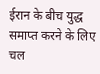ईरान के बीच युद्ध समाप्त करने के लिए चल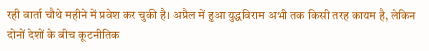रही वार्ता चौथे महीने में प्रवेश कर चुकी है। अप्रैल में हुआ युद्धविराम अभी तक किसी तरह कायम है, लेकिन दोनों देशों के बीच कूटनीतिक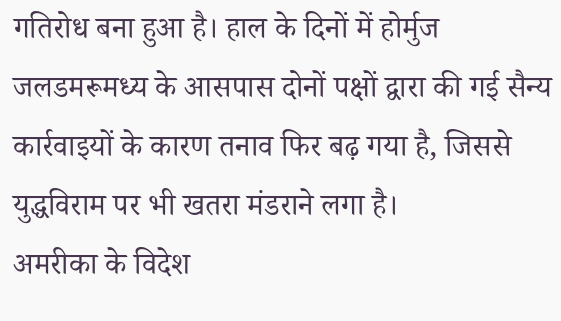गतिरोध बना हुआ है। हाल के दिनों में होर्मुज जलडमरूमध्य के आसपास दोनों पक्षों द्वारा की गई सैन्य कार्रवाइयों के कारण तनाव फिर बढ़ गया है, जिससे युद्धविराम पर भी खतरा मंडराने लगा है।
अमरीका के विदेश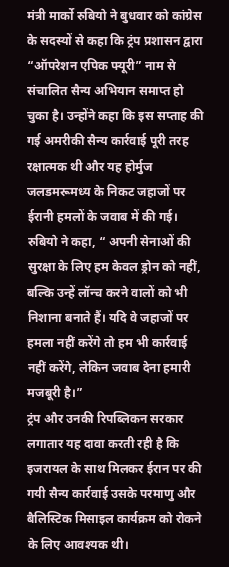मंत्री मार्को रुबियो ने बुधवार को कांग्रेस के सदस्यों से कहा कि ट्रंप प्रशासन द्वारा “ऑपरेशन एपिक फ्यूरी” नाम से संचालित सैन्य अभियान समाप्त हो चुका है। उन्होंने कहा कि इस सप्ताह की गई अमरीकी सैन्य कार्रवाई पूरी तरह रक्षात्मक थी और यह होर्मुज जलडमरूमध्य के निकट जहाजों पर ईरानी हमलों के जवाब में की गई। रुबियो ने कहा, “ अपनी सेनाओं की सुरक्षा के लिए हम केवल ड्रोन को नहीं, बल्कि उन्हें लॉन्च करने वालों को भी निशाना बनाते हैं। यदि वे जहाजों पर हमला नहीं करेंगे तो हम भी कार्रवाई नहीं करेंगे, लेकिन जवाब देना हमारी मजबूरी है।”
ट्रंप और उनकी रिपब्लिकन सरकार लगातार यह दावा करती रही है कि इजरायल के साथ मिलकर ईरान पर की गयी सैन्य कार्रवाई उसके परमाणु और बैलिस्टिक मिसाइल कार्यक्रम को रोकने के लिए आवश्यक थी।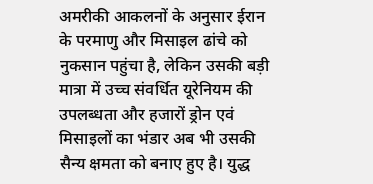अमरीकी आकलनों के अनुसार ईरान के परमाणु और मिसाइल ढांचे को नुकसान पहुंचा है, लेकिन उसकी बड़ी मात्रा में उच्च संवर्धित यूरेनियम की उपलब्धता और हजारों ड्रोन एवं मिसाइलों का भंडार अब भी उसकी सैन्य क्षमता को बनाए हुए है। युद्ध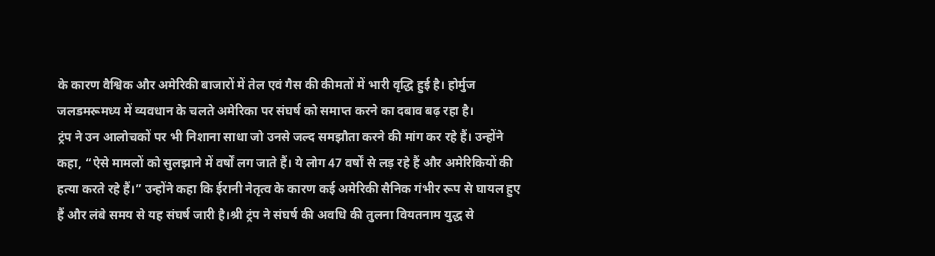के कारण वैश्विक और अमेरिकी बाजारों में तेल एवं गैस की कीमतों में भारी वृद्धि हुई है। होर्मुज जलडमरूमध्य में व्यवधान के चलते अमेरिका पर संघर्ष को समाप्त करने का दबाव बढ़ रहा है।
ट्रंप ने उन आलोचकों पर भी निशाना साधा जो उनसे जल्द समझौता करने की मांग कर रहे हैं। उन्होंने कहा, “ऐसे मामलों को सुलझाने में वर्षों लग जाते हैं। ये लोग 47 वर्षों से लड़ रहे हैं और अमेरिकियों की हत्या करते रहे हैं।” उन्होंने कहा कि ईरानी नेतृत्व के कारण कई अमेरिकी सैनिक गंभीर रूप से घायल हुए हैं और लंबे समय से यह संघर्ष जारी है।श्री ट्रंप ने संघर्ष की अवधि की तुलना वियतनाम युद्ध से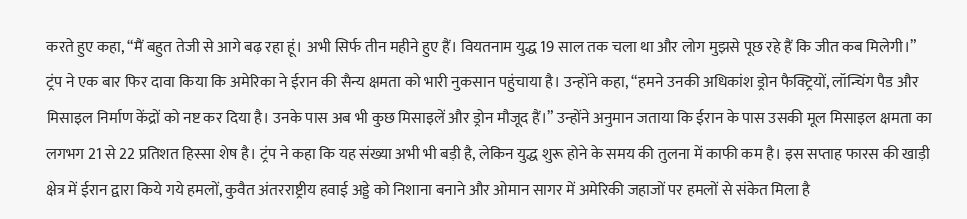करते हुए कहा, “मैं बहुत तेजी से आगे बढ़ रहा हूं। अभी सिर्फ तीन महीने हुए हैं। वियतनाम युद्ध 19 साल तक चला था और लोग मुझसे पूछ रहे हैं कि जीत कब मिलेगी।”
ट्रंप ने एक बार फिर दावा किया कि अमेरिका ने ईरान की सैन्य क्षमता को भारी नुकसान पहुंचाया है। उन्होंने कहा, “हमने उनकी अधिकांश ड्रोन फैक्ट्रियों, लॉन्चिंग पैड और मिसाइल निर्माण केंद्रों को नष्ट कर दिया है। उनके पास अब भी कुछ मिसाइलें और ड्रोन मौजूद हैं।” उन्होंने अनुमान जताया कि ईरान के पास उसकी मूल मिसाइल क्षमता का लगभग 21 से 22 प्रतिशत हिस्सा शेष है। ट्रंप ने कहा कि यह संख्या अभी भी बड़ी है, लेकिन युद्ध शुरू होने के समय की तुलना में काफी कम है। इस सप्ताह फारस की खाड़ी क्षेत्र में ईरान द्वारा किये गये हमलों, कुवैत अंतरराष्ट्रीय हवाई अड्डे को निशाना बनाने और ओमान सागर में अमेरिकी जहाजों पर हमलों से संकेत मिला है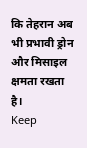कि तेहरान अब भी प्रभावी ड्रोन और मिसाइल क्षमता रखता है।
Keep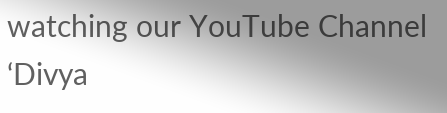watching our YouTube Channel ‘Divya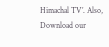Himachal TV’. Also, Download our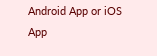Android App or iOS App